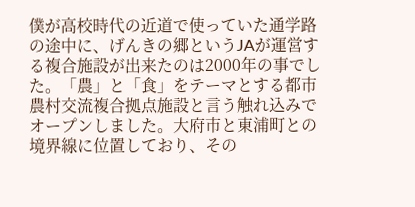僕が高校時代の近道で使っていた通学路の途中に、げんきの郷というJAが運営する複合施設が出来たのは2000年の事でした。「農」と「食」をテーマとする都市農村交流複合拠点施設と言う触れ込みでオープンしました。大府市と東浦町との境界線に位置しており、その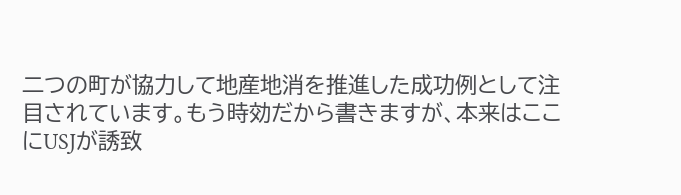二つの町が協力して地産地消を推進した成功例として注目されています。もう時効だから書きますが、本来はここにUSJが誘致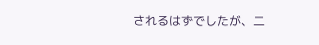されるはずでしたが、二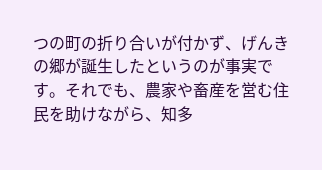つの町の折り合いが付かず、げんきの郷が誕生したというのが事実です。それでも、農家や畜産を営む住民を助けながら、知多